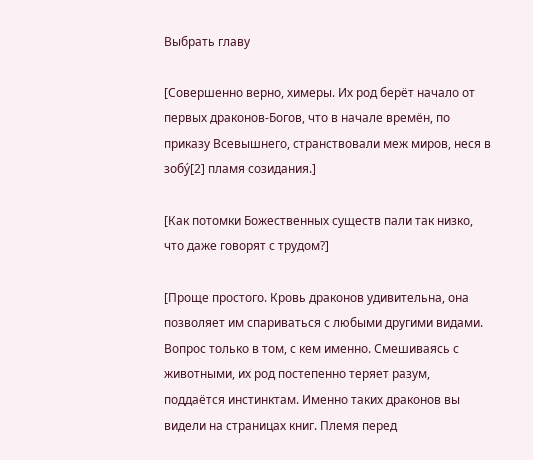Выбрать главу

[Совершенно верно, химеры. Их род берёт начало от первых драконов-Богов, что в начале времён, по приказу Всевышнего, странствовали меж миров, неся в зобу́[2] пламя созидания.]

[Как потомки Божественных существ пали так низко, что даже говорят с трудом?]

[Проще простого. Кровь драконов удивительна, она позволяет им спариваться с любыми другими видами. Вопрос только в том, с кем именно. Смешиваясь с животными, их род постепенно теряет разум, поддаётся инстинктам. Именно таких драконов вы видели на страницах книг. Племя перед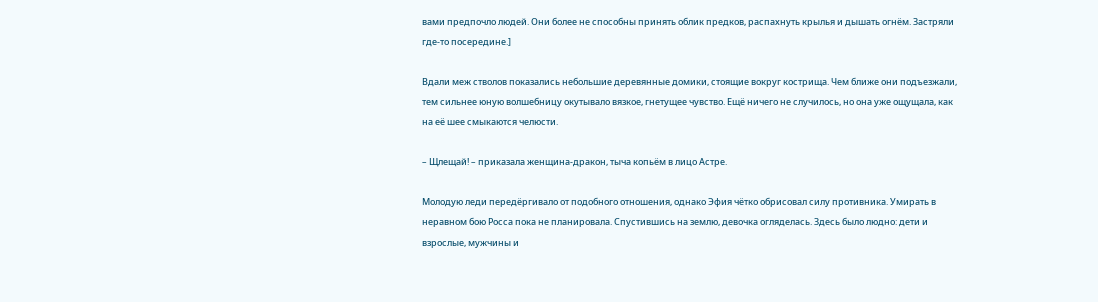вами предпочло людей. Они более не способны принять облик предков, распахнуть крылья и дышать огнём. Застряли где-то посередине.]

Вдали меж стволов показались небольшие деревянные домики, стоящие вокруг кострища. Чем ближе они подъезжали, тем сильнее юную волшебницу окутывало вязкое, гнетущее чувство. Ещё ничего не случилось, но она уже ощущала, как на её шее смыкаются челюсти.

– Щлещай! – приказала женщина-дракон, тыча копьём в лицо Астре.

Молодую леди передёргивало от подобного отношения, однако Эфия чётко обрисовал силу противника. Умирать в неравном бою Росса пока не планировала. Спустившись на землю, девочка огляделась. Здесь было людно: дети и взрослые, мужчины и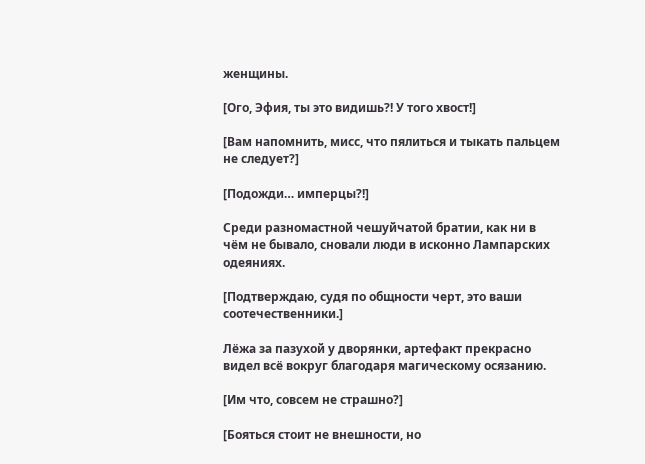женщины.

[Ого, Эфия, ты это видишь?! У того хвост!]

[Вам напомнить, мисс, что пялиться и тыкать пальцем не следует?]

[Подожди… имперцы?!]

Среди разномастной чешуйчатой братии, как ни в чём не бывало, сновали люди в исконно Лампарских одеяниях.

[Подтверждаю, судя по общности черт, это ваши соотечественники.]

Лёжа за пазухой у дворянки, артефакт прекрасно видел всё вокруг благодаря магическому осязанию.

[Им что, совсем не страшно?]

[Бояться стоит не внешности, но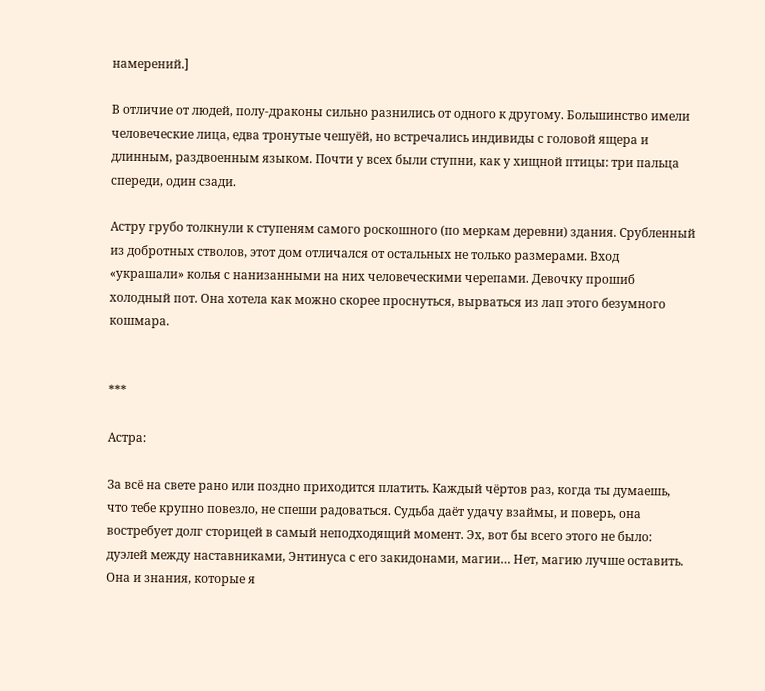намерений.]

В отличие от людей, полу-драконы сильно разнились от одного к другому. Большинство имели человеческие лица, едва тронутые чешуёй, но встречались индивиды с головой ящера и длинным, раздвоенным языком. Почти у всех были ступни, как у хищной птицы: три пальца спереди, один сзади.

Астру грубо толкнули к ступеням самого роскошного (по меркам деревни) здания. Срубленный из добротных стволов, этот дом отличался от остальных не только размерами. Вход «украшали» колья с нанизанными на них человеческими черепами. Девочку прошиб холодный пот. Она хотела как можно скорее проснуться, вырваться из лап этого безумного кошмара.


***

Астра:

За всё на свете рано или поздно приходится платить. Каждый чёртов раз, когда ты думаешь, что тебе крупно повезло, не спеши радоваться. Судьба даёт удачу взаймы, и поверь, она востребует долг сторицей в самый неподходящий момент. Эх, вот бы всего этого не было: дуэлей между наставниками, Энтинуса с его закидонами, магии… Нет, магию лучше оставить. Она и знания, которые я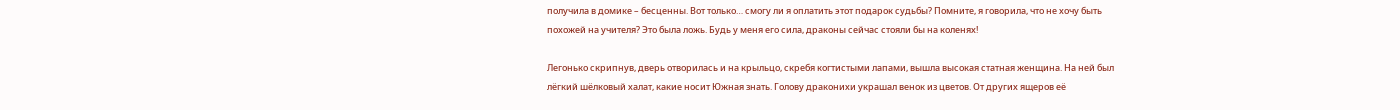получила в домике – бесценны. Вот только… смогу ли я оплатить этот подарок судьбы? Помните, я говорила, что не хочу быть похожей на учителя? Это была ложь. Будь у меня его сила, драконы сейчас стояли бы на коленях!

Легонько скрипнув, дверь отворилась и на крыльцо, скребя когтистыми лапами, вышла высокая статная женщина. На ней был лёгкий шёлковый халат, какие носит Южная знать. Голову драконихи украшал венок из цветов. От других ящеров её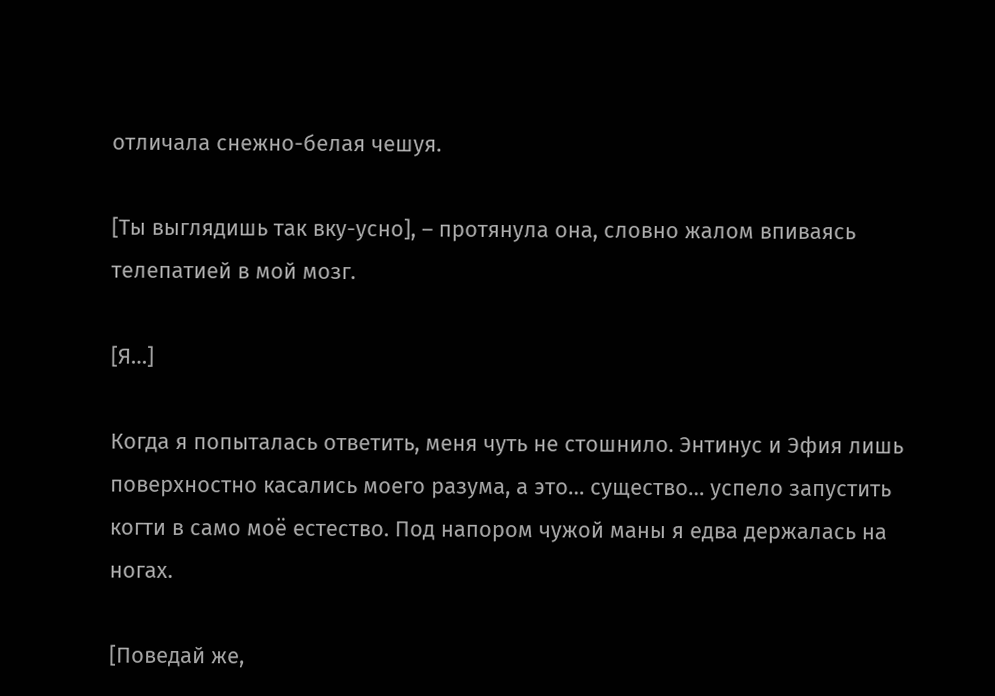отличала снежно-белая чешуя.

[Ты выглядишь так вку-усно], – протянула она, словно жалом впиваясь телепатией в мой мозг.

[Я…]

Когда я попыталась ответить, меня чуть не стошнило. Энтинус и Эфия лишь поверхностно касались моего разума, а это… существо… успело запустить когти в само моё естество. Под напором чужой маны я едва держалась на ногах.

[Поведай же,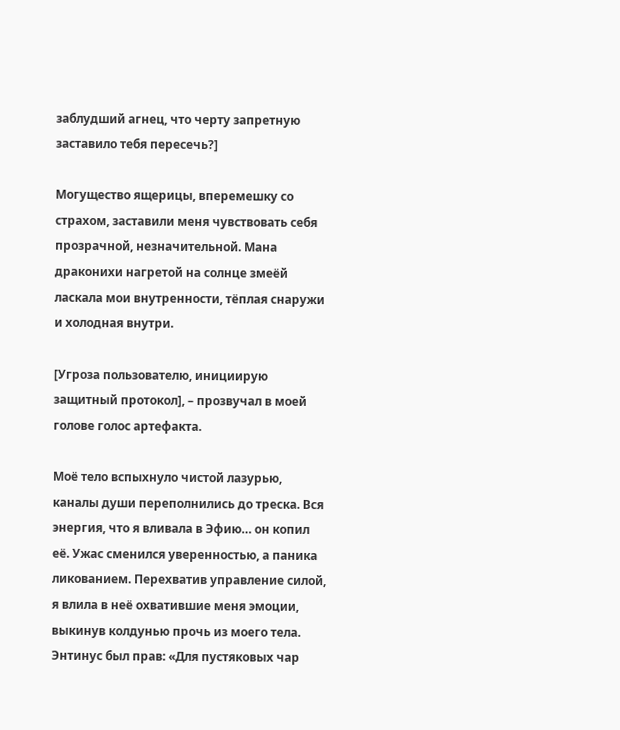заблудший агнец, что черту запретную заставило тебя пересечь?]

Могущество ящерицы, вперемешку со страхом, заставили меня чувствовать себя прозрачной, незначительной. Мана драконихи нагретой на солнце змеёй ласкала мои внутренности, тёплая снаружи и холодная внутри.

[Угроза пользователю, инициирую защитный протокол], – прозвучал в моей голове голос артефакта.

Моё тело вспыхнуло чистой лазурью, каналы души переполнились до треска. Вся энергия, что я вливала в Эфию… он копил её. Ужас сменился уверенностью, а паника ликованием. Перехватив управление силой, я влила в неё охватившие меня эмоции, выкинув колдунью прочь из моего тела. Энтинус был прав: «Для пустяковых чар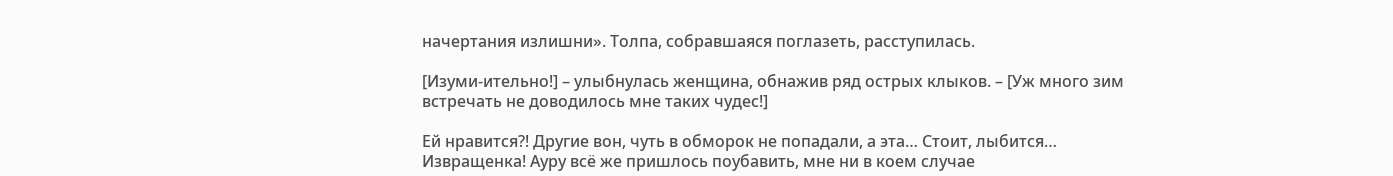начертания излишни». Толпа, собравшаяся поглазеть, расступилась.

[Изуми-ительно!] – улыбнулась женщина, обнажив ряд острых клыков. – [Уж много зим встречать не доводилось мне таких чудес!]

Ей нравится?! Другие вон, чуть в обморок не попадали, а эта… Стоит, лыбится… Извращенка! Ауру всё же пришлось поубавить, мне ни в коем случае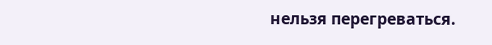нельзя перегреваться.